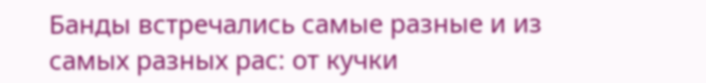Банды встречались самые разные и из самых разных рас: от кучки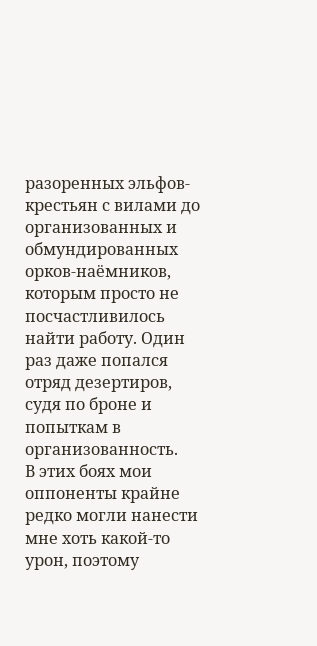разоренных эльфов-крестьян с вилами до организованных и обмундированных орков-наёмников, которым просто не посчастливилось найти работу. Один раз даже попался отряд дезертиров, судя по броне и попыткам в организованность.
В этих боях мои оппоненты крайне редко могли нанести мне хоть какой-то урон, поэтому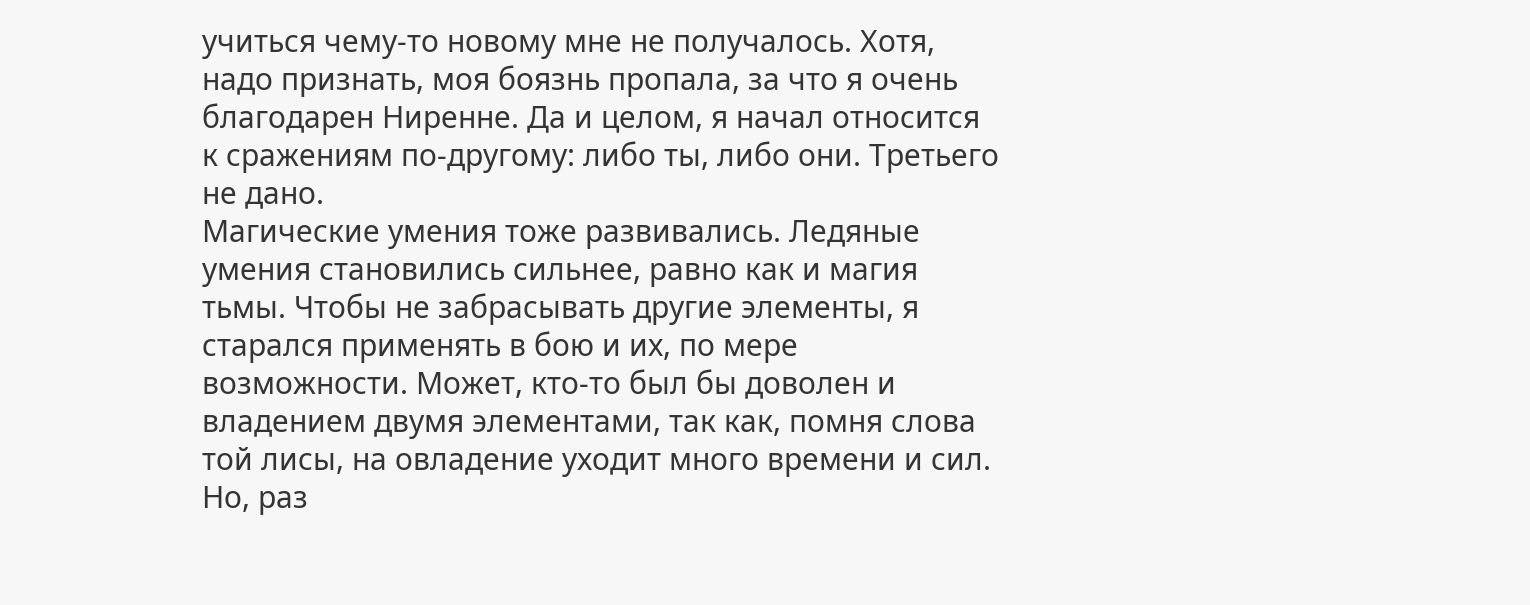учиться чему-то новому мне не получалось. Хотя, надо признать, моя боязнь пропала, за что я очень благодарен Ниренне. Да и целом, я начал относится к сражениям по-другому: либо ты, либо они. Третьего не дано.
Магические умения тоже развивались. Ледяные умения становились сильнее, равно как и магия тьмы. Чтобы не забрасывать другие элементы, я старался применять в бою и их, по мере возможности. Может, кто-то был бы доволен и владением двумя элементами, так как, помня слова той лисы, на овладение уходит много времени и сил. Но, раз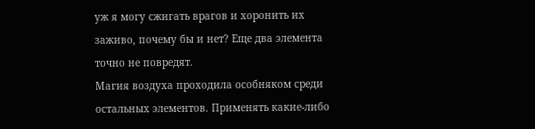уж я могу сжигать врагов и хоронить их заживо, почему бы и нет? Еще два элемента точно не повредят.
Магия воздуха проходила особняком среди остальных элементов. Применять какие-либо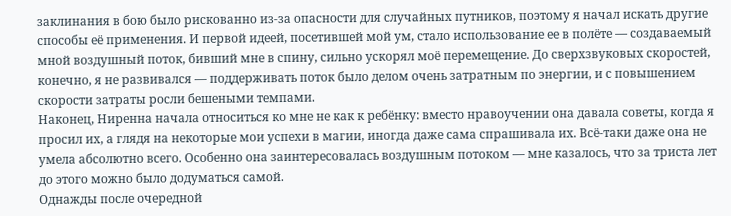заклинания в бою было рискованно из-за опасности для случайных путников, поэтому я начал искать другие способы её применения. И первой идеей, посетившей мой ум, стало использование ее в полёте — создаваемый мной воздушный поток, бивший мне в спину, сильно ускорял моё перемещение. До сверхзвуковых скоростей, конечно, я не развивался — поддерживать поток было делом очень затратным по энергии, и с повышением скорости затраты росли бешеными темпами.
Наконец, Ниренна начала относиться ко мне не как к ребёнку: вместо нравоучении она давала советы, когда я просил их, а глядя на некоторые мои успехи в магии, иногда даже сама спрашивала их. Всё-таки даже она не умела абсолютно всего. Особенно она заинтересовалась воздушным потоком — мне казалось, что за триста лет до этого можно было додуматься самой.
Однажды после очередной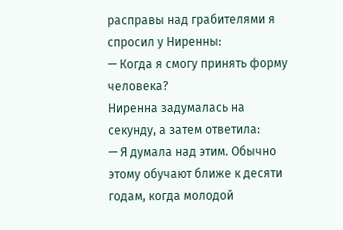расправы над грабителями я спросил у Ниренны:
— Когда я смогу принять форму человека?
Ниренна задумалась на секунду, а затем ответила:
— Я думала над этим. Обычно этому обучают ближе к десяти годам, когда молодой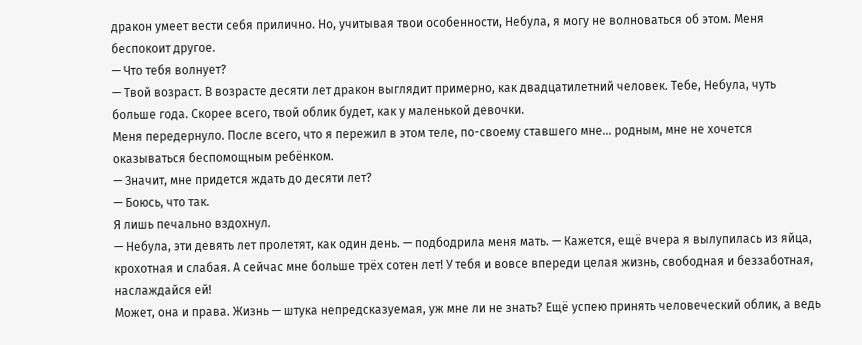дракон умеет вести себя прилично. Но, учитывая твои особенности, Небула, я могу не волноваться об этом. Меня беспокоит другое.
— Что тебя волнует?
— Твой возраст. В возрасте десяти лет дракон выглядит примерно, как двадцатилетний человек. Тебе, Небула, чуть больше года. Скорее всего, твой облик будет, как у маленькой девочки.
Меня передернуло. После всего, что я пережил в этом теле, по-своему ставшего мне… родным, мне не хочется оказываться беспомощным ребёнком.
— Значит, мне придется ждать до десяти лет?
— Боюсь, что так.
Я лишь печально вздохнул.
— Небула, эти девять лет пролетят, как один день. — подбодрила меня мать. — Кажется, ещё вчера я вылупилась из яйца, крохотная и слабая. А сейчас мне больше трёх сотен лет! У тебя и вовсе впереди целая жизнь, свободная и беззаботная, наслаждайся ей!
Может, она и права. Жизнь — штука непредсказуемая, уж мне ли не знать? Ещё успею принять человеческий облик, а ведь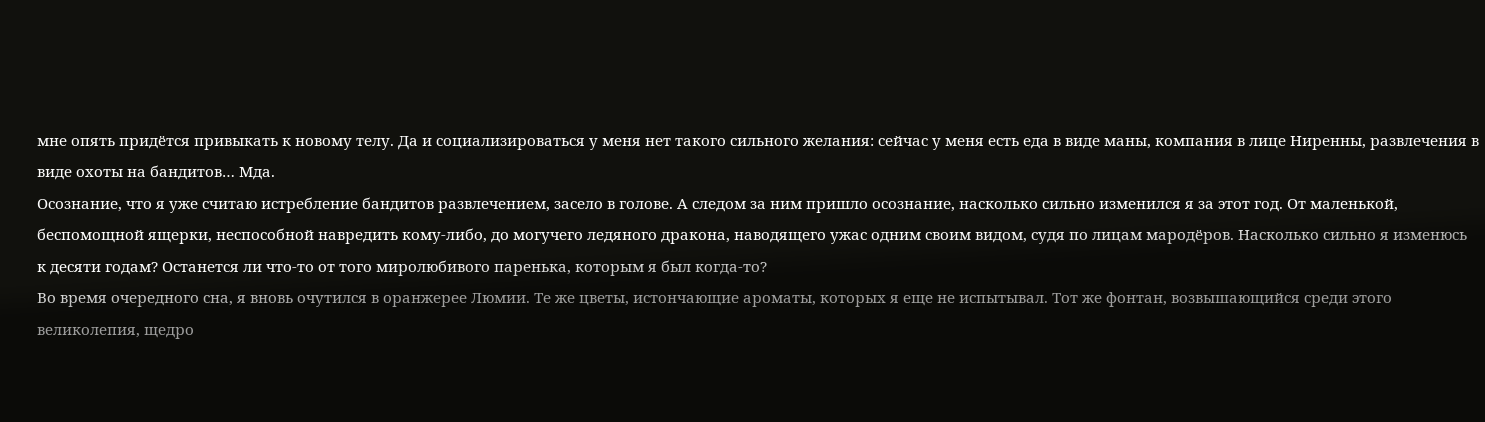мне опять придётся привыкать к новому телу. Да и социализироваться у меня нет такого сильного желания: сейчас у меня есть еда в виде маны, компания в лице Ниренны, развлечения в виде охоты на бандитов… Мда.
Осознание, что я уже считаю истребление бандитов развлечением, засело в голове. А следом за ним пришло осознание, насколько сильно изменился я за этот год. От маленькой, беспомощной ящерки, неспособной навредить кому-либо, до могучего ледяного дракона, наводящего ужас одним своим видом, судя по лицам мародёров. Насколько сильно я изменюсь к десяти годам? Останется ли что-то от того миролюбивого паренька, которым я был когда-то?
Во время очередного сна, я вновь очутился в оранжерее Люмии. Те же цветы, истончающие ароматы, которых я еще не испытывал. Тот же фонтан, возвышающийся среди этого великолепия, щедро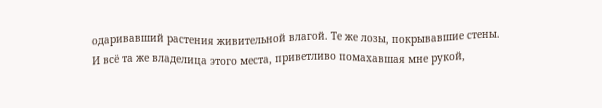одаривавший растения живительной влагой. Те же лозы, покрывавшие стены.
И всё та же владелица этого места, приветливо помахавшая мне рукой,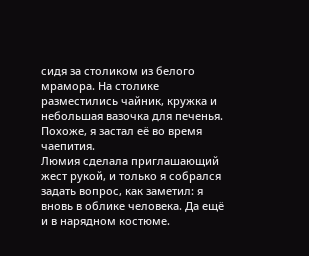сидя за столиком из белого мрамора. На столике разместились чайник, кружка и небольшая вазочка для печенья. Похоже, я застал её во время чаепития.
Люмия сделала приглашающий жест рукой, и только я собрался задать вопрос, как заметил: я вновь в облике человека. Да ещё и в нарядном костюме.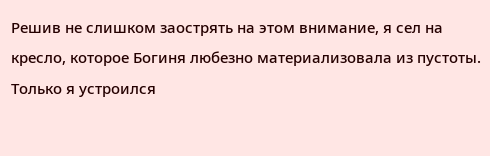Решив не слишком заострять на этом внимание, я сел на кресло, которое Богиня любезно материализовала из пустоты.
Только я устроился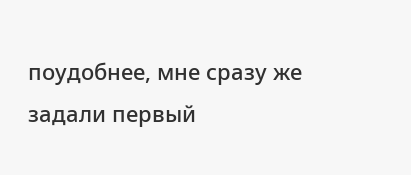поудобнее, мне сразу же задали первый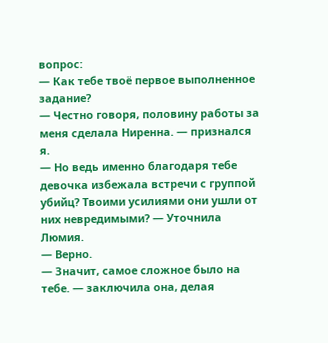вопрос:
— Как тебе твоё первое выполненное задание?
— Честно говоря, половину работы за меня сделала Ниренна. — признался я.
— Но ведь именно благодаря тебе девочка избежала встречи с группой убийц? Твоими усилиями они ушли от них невредимыми? — Уточнила Люмия.
— Верно.
— Значит, самое сложное было на тебе. — заключила она, делая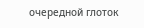очередной глоток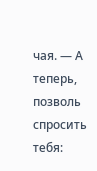чая. — А теперь, позволь спросить тебя: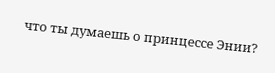что ты думаешь о принцессе Энии?